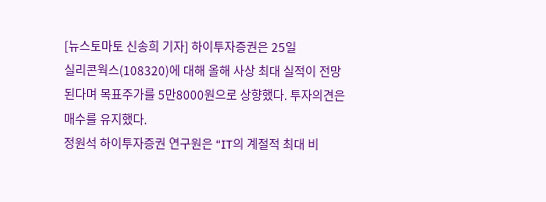[뉴스토마토 신송희 기자] 하이투자증권은 25일
실리콘웍스(108320)에 대해 올해 사상 최대 실적이 전망된다며 목표주가를 5만8000원으로 상향했다. 투자의견은 매수를 유지했다.
정원석 하이투자증권 연구원은 “IT의 계절적 최대 비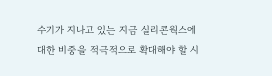수기가 지나고 있는 지금 실리콘웍스에 대한 비중을 적극적으로 확대해야 할 시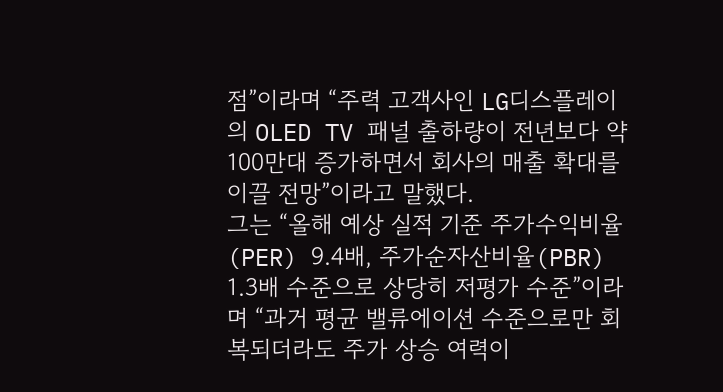점”이라며 “주력 고객사인 LG디스플레이의 OLED TV 패널 출하량이 전년보다 약 100만대 증가하면서 회사의 매출 확대를 이끌 전망”이라고 말했다.
그는 “올해 예상 실적 기준 주가수익비율(PER) 9.4배, 주가순자산비율(PBR) 1.3배 수준으로 상당히 저평가 수준”이라며 “과거 평균 밸류에이션 수준으로만 회복되더라도 주가 상승 여력이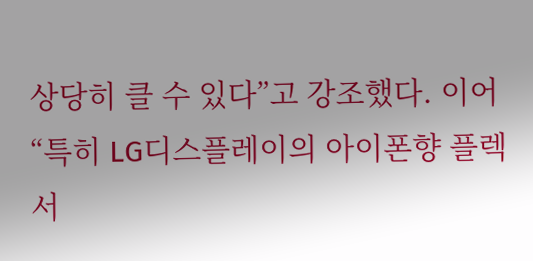상당히 클 수 있다”고 강조했다. 이어 “특히 LG디스플레이의 아이폰향 플렉서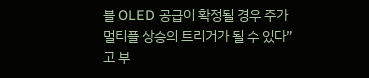블 OLED 공급이 확정될 경우 주가 멀티플 상승의 트리거가 될 수 있다”고 부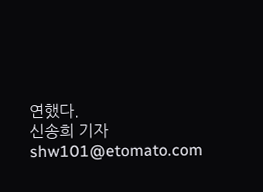연했다.
신송희 기자 shw101@etomato.com